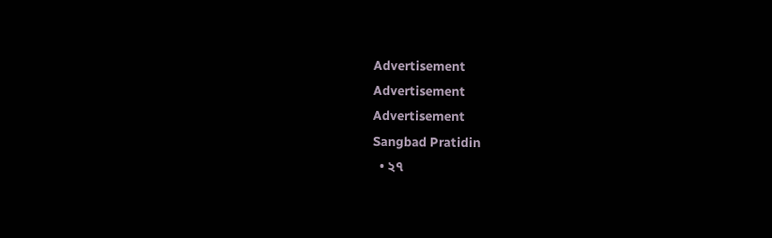Advertisement
Advertisement
Advertisement
Sangbad Pratidin
  • ২৭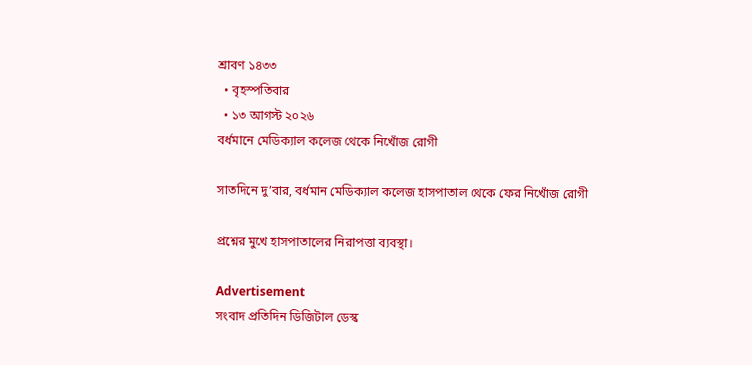শ্রাবণ ১৪৩৩
  • বৃহস্পতিবার
  • ১৩ আগস্ট ২০২৬
বর্ধমানে মেডিক্যাল কলেজ থেকে নিখোঁজ রোগী

সাতদিনে দু’বার, বর্ধমান মেডিক্যাল কলেজ হাসপাতাল থেকে ফের নিখোঁজ রোগী

প্রশ্নের মুখে হাসপাতালের নিরাপত্তা ব্যবস্থা।

Advertisement
সংবাদ প্রতিদিন ডিজিটাল ডেস্ক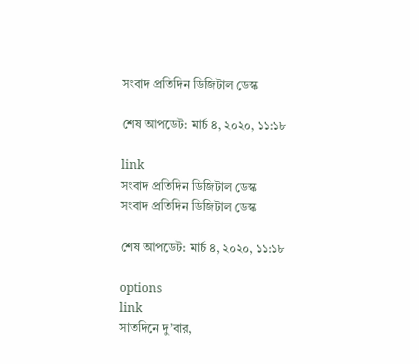সংবাদ প্রতিদিন ডিজিটাল ডেস্ক

শেষ আপডেট: মার্চ ৪, ২০২০, ১১:১৮

link
সংবাদ প্রতিদিন ডিজিটাল ডেস্ক
সংবাদ প্রতিদিন ডিজিটাল ডেস্ক

শেষ আপডেট: মার্চ ৪, ২০২০, ১১:১৮

options
link
সাতদিনে দু’বার,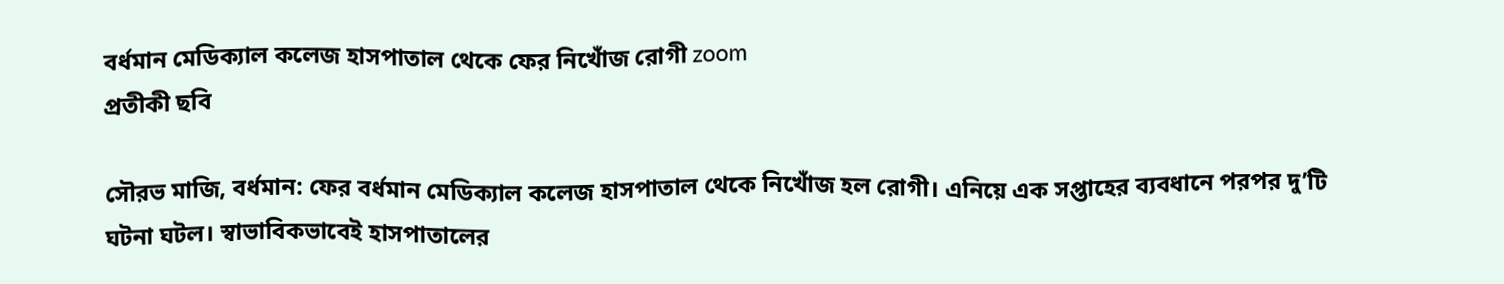বর্ধমান মেডিক্যাল কলেজ হাসপাতাল থেকে ফের নিখোঁজ রোগী zoom
প্রতীকী ছবি

সৌরভ মাজি, বর্ধমান: ফের বর্ধমান মেডিক্যাল কলেজ হাসপাতাল থেকে নিখোঁজ হল রোগী। এনিয়ে এক সপ্তাহের ব্যবধানে পরপর দু’টি ঘটনা ঘটল। স্বাভাবিকভাবেই হাসপাতালের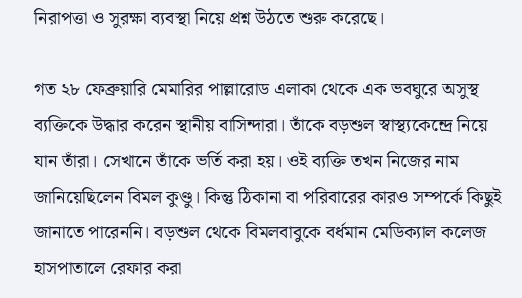নিরাপত্তা ও সুরক্ষা ব্যবস্থা নিয়ে প্রশ্ন উঠতে শুরু করেছে।

গত ২৮ ফেব্রুয়ারি মেমারির পাল্লারোড এলাকা থেকে এক ভবঘুরে অসুস্থ ব্যক্তিকে উদ্ধার করেন স্থানীয় বাসিন্দারা। তাঁকে বড়শুল স্বাস্থ্যকেন্দ্রে নিয়ে যান তাঁরা। সেখানে তাঁকে ভর্তি করা হয়। ওই ব্যক্তি তখন নিজের নাম জানিয়েছিলেন বিমল কুণ্ডু। কিন্তু ঠিকানা বা পরিবারের কারও সম্পর্কে কিছুই জানাতে পারেননি। বড়শুল থেকে বিমলবাবুকে বর্ধমান মেডিক্যাল কলেজ হাসপাতালে রেফার করা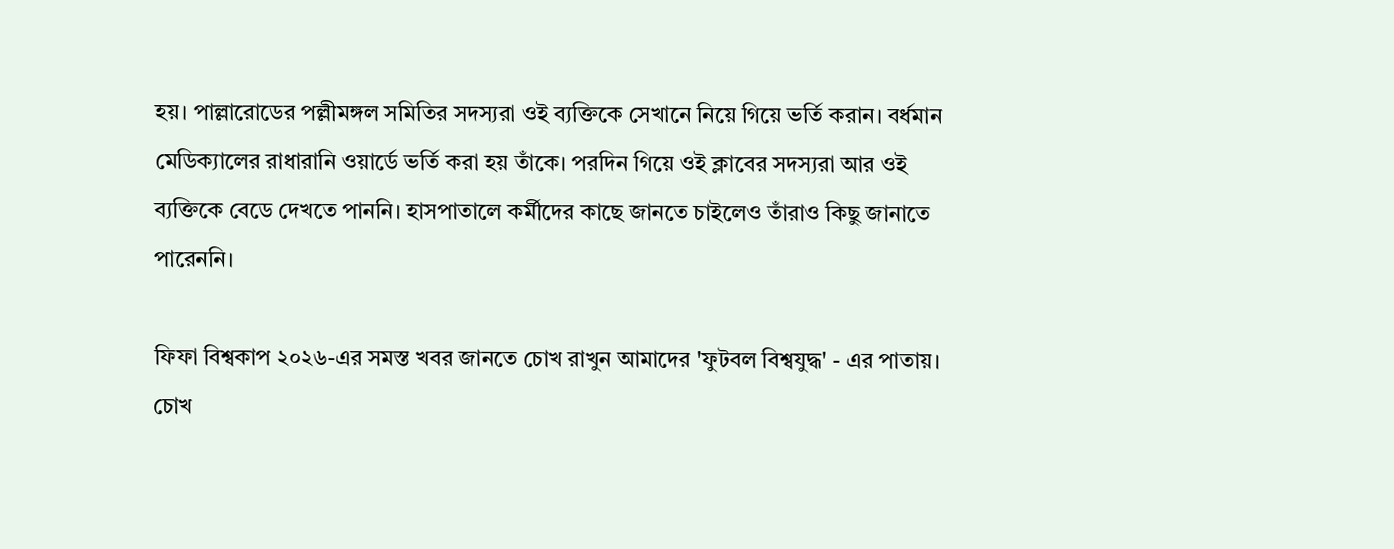হয়। পাল্লারোডের পল্লীমঙ্গল সমিতির সদস্যরা ওই ব্যক্তিকে সেখানে নিয়ে গিয়ে ভর্তি করান। বর্ধমান মেডিক্যালের রাধারানি ওয়ার্ডে ভর্তি করা হয় তাঁকে। পরদিন গিয়ে ওই ক্লাবের সদস্যরা আর ওই ব্যক্তিকে বেডে দেখতে পাননি। হাসপাতালে কর্মীদের কাছে জানতে চাইলেও তাঁরাও কিছু জানাতে পারেননি।

ফিফা বিশ্বকাপ ২০২৬-এর সমস্ত খবর জানতে চোখ রাখুন আমাদের 'ফুটবল বিশ্বযুদ্ধ' - এর পাতায়।
চোখ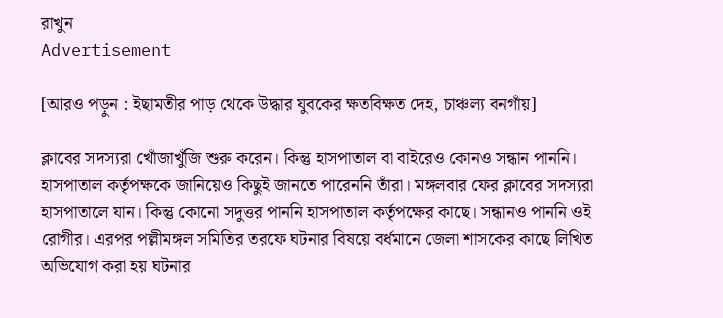রাখুন
Advertisement

[আরও পড়ুন : ইছামতীর পাড় থেকে উদ্ধার যুবকের ক্ষতবিক্ষত দেহ, চাঞ্চল্য বনগাঁয়]

ক্লাবের সদস্যরা খোঁজাখুঁজি শুরু করেন। কিন্তু হাসপাতাল বা বাইরেও কোনও সন্ধান পাননি। হাসপাতাল কর্তৃপক্ষকে জানিয়েও কিছুই জানতে পারেননি তাঁরা। মঙ্গলবার ফের ক্লাবের সদস্যরা হাসপাতালে যান। কিন্তু কোনো সদুত্তর পাননি হাসপাতাল কর্তৃপক্ষের কাছে। সন্ধানও পাননি ওই রোগীর। এরপর পল্লীমঙ্গল সমিতির তরফে ঘটনার বিষয়ে বর্ধমানে জেলা শাসকের কাছে লিখিত অভিযোগ করা হয় ঘটনার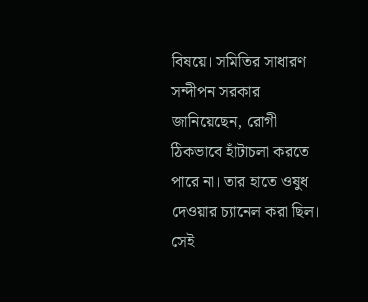বিষয়ে। সমিতির সাধারণ সন্দীপন সরকার জানিয়েছেন, রোগী ঠিকভাবে হাঁটাচলা করতে পারে না। তার হাতে ওষুধ দেওয়ার চ্যানেল করা ছিল। সেই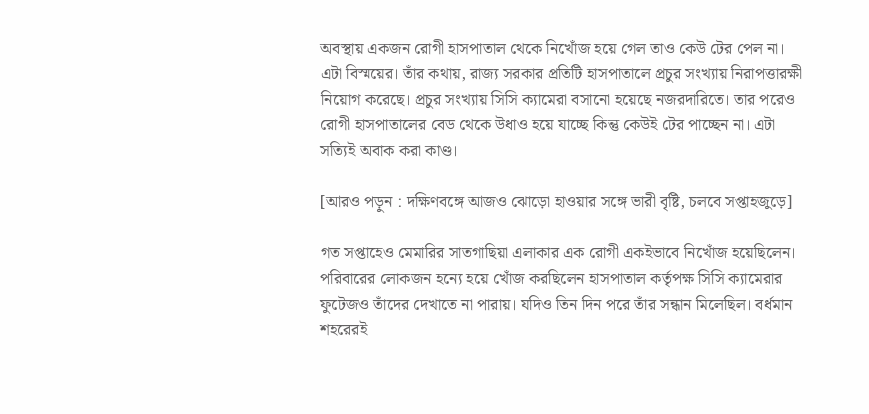অবস্থায় একজন রোগী হাসপাতাল থেকে নিখোঁজ হয়ে গেল তাও কেউ টের পেল না। এটা বিস্ময়ের। তাঁর কথায়, রাজ্য সরকার প্রতিটি হাসপাতালে প্রচুর সংখ্যায় নিরাপত্তারক্ষী নিয়োগ করেছে। প্রচুর সংখ্যায় সিসি ক্যামেরা বসানো হয়েছে নজরদারিতে। তার পরেও রোগী হাসপাতালের বেড থেকে উধাও হয়ে যাচ্ছে কিন্তু কেউই টের পাচ্ছেন না। এটা সত্যিই অবাক করা কাণ্ড।

[আরও পড়ুন : দক্ষিণবঙ্গে আজও ঝোড়ো হাওয়ার সঙ্গে ভারী বৃষ্টি, চলবে সপ্তাহজুড়ে]

গত সপ্তাহেও মেমারির সাতগাছিয়া এলাকার এক রোগী একইভাবে নিখোঁজ হয়েছিলেন। পরিবারের লোকজন হন্যে হয়ে খোঁজ করছিলেন হাসপাতাল কর্তৃপক্ষ সিসি ক্যামেরার ফুটেজও তাঁদের দেখাতে না পারায়। যদিও তিন দিন পরে তাঁর সন্ধান মিলেছিল। বর্ধমান শহরেরই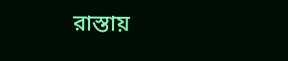রাস্তায়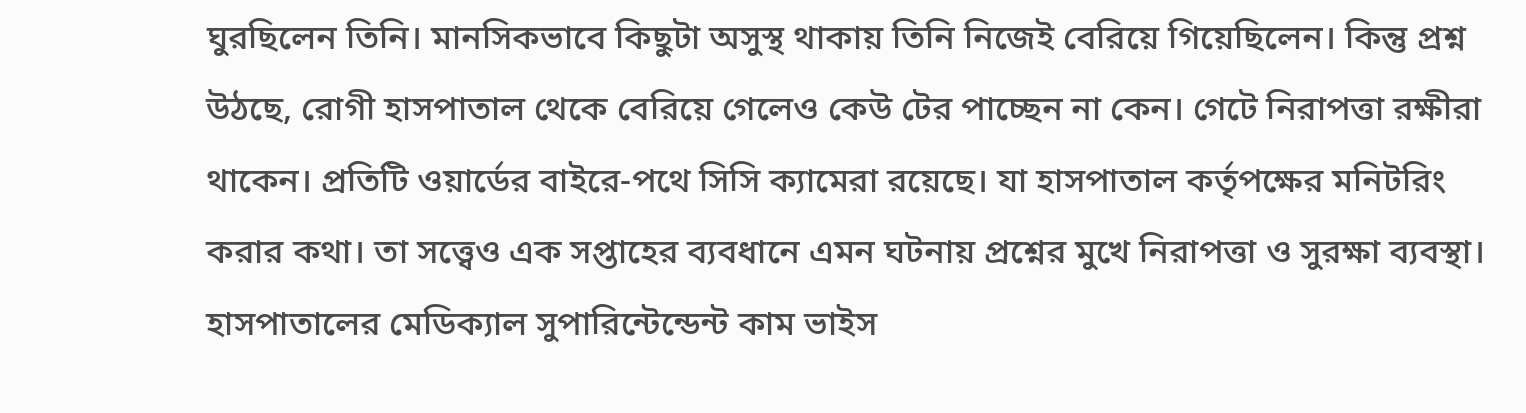ঘুরছিলেন তিনি। মানসিকভাবে কিছুটা অসুস্থ থাকায় তিনি নিজেই বেরিয়ে গিয়েছিলেন। কিন্তু প্রশ্ন উঠছে, রোগী হাসপাতাল থেকে বেরিয়ে গেলেও কেউ টের পাচ্ছেন না কেন। গেটে নিরাপত্তা রক্ষীরা থাকেন। প্রতিটি ওয়ার্ডের বাইরে-পথে সিসি ক্যামেরা রয়েছে। যা হাসপাতাল কর্তৃপক্ষের মনিটরিং করার কথা। তা সত্ত্বেও এক সপ্তাহের ব্যবধানে এমন ঘটনায় প্রশ্নের মুখে নিরাপত্তা ও সুরক্ষা ব্যবস্থা। হাসপাতালের মেডিক্যাল সুপারিন্টেন্ডেন্ট কাম ভাইস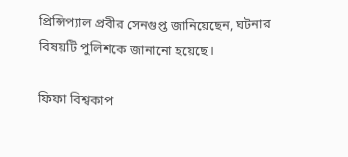প্রিন্সিপ্যাল প্রবীর সেনগুপ্ত জানিয়েছেন, ঘটনার বিষয়টি পুলিশকে জানানো হয়েছে।

ফিফা বিশ্বকাপ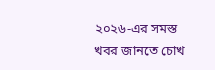২০২৬-এর সমস্ত খবর জানতে চোখ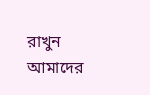রাখুন আমাদের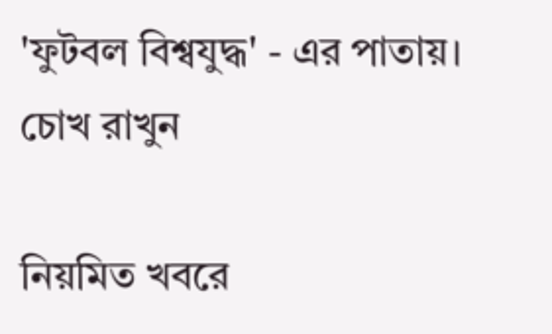'ফুটবল বিশ্বযুদ্ধ' - এর পাতায়।
চোখ রাখুন

নিয়মিত খবরে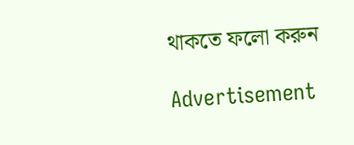থাকতে ফলো করুন

Advertisement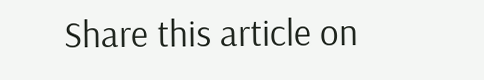Share this article on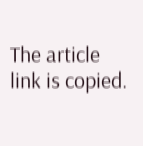The article link is copied.